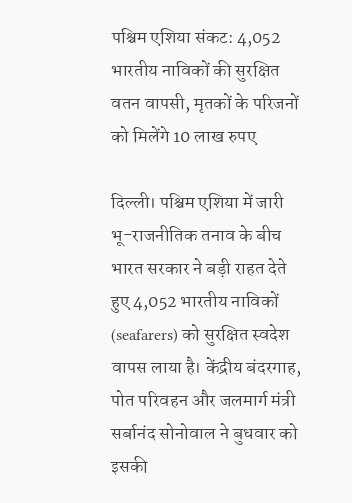पश्चिम एशिया संकट: 4,052 भारतीय नाविकों की सुरक्षित वतन वापसी, मृतकों के परिजनों को मिलेंगे 10 लाख रुपए

दिल्ली। पश्चिम एशिया में जारी भू-राजनीतिक तनाव के बीच भारत सरकार ने बड़ी राहत देते हुए 4,052 भारतीय नाविकों (seafarers) को सुरक्षित स्वदेश वापस लाया है। केंद्रीय बंदरगाह, पोत परिवहन और जलमार्ग मंत्री सर्बानंद सोनोवाल ने बुधवार को इसकी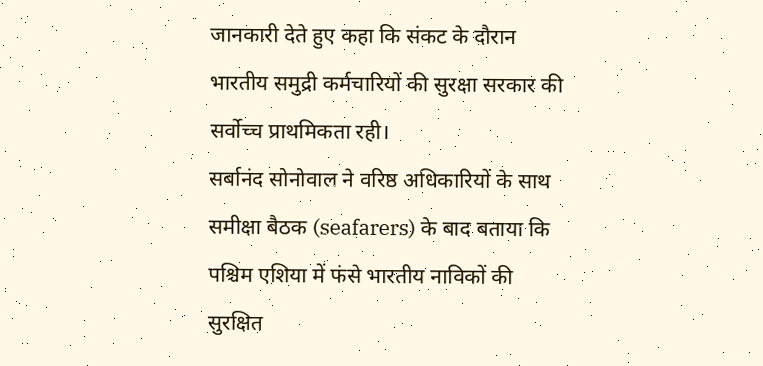जानकारी देते हुए कहा कि संकट के दौरान भारतीय समुद्री कर्मचारियों की सुरक्षा सरकार की सर्वोच्च प्राथमिकता रही।
सर्बानंद सोनोवाल ने वरिष्ठ अधिकारियों के साथ समीक्षा बैठक (seafarers) के बाद बताया कि पश्चिम एशिया में फंसे भारतीय नाविकों की सुरक्षित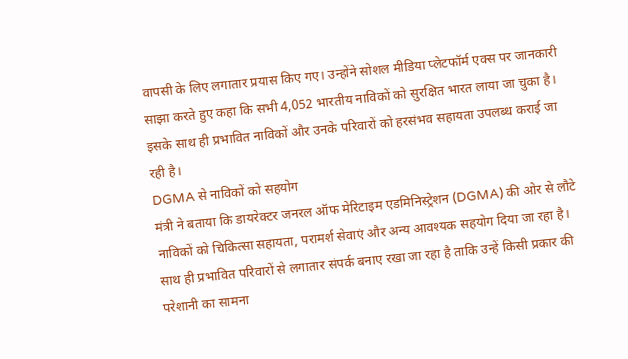वापसी के लिए लगातार प्रयास किए गए। उन्होंने सोशल मीडिया प्लेटफॉर्म एक्स पर जानकारी साझा करते हुए कहा कि सभी 4,052 भारतीय नाविकों को सुरक्षित भारत लाया जा चुका है। इसके साथ ही प्रभावित नाविकों और उनके परिवारों को हरसंभव सहायता उपलब्ध कराई जा रही है।
DGMA से नाविकों को सहयोग
मंत्री ने बताया कि डायरेक्टर जनरल ऑफ मेरिटाइम एडमिनिस्ट्रेशन (DGMA) की ओर से लौटे नाविकों को चिकित्सा सहायता, परामर्श सेवाएं और अन्य आवश्यक सहयोग दिया जा रहा है। साथ ही प्रभावित परिवारों से लगातार संपर्क बनाए रखा जा रहा है ताकि उन्हें किसी प्रकार की परेशानी का सामना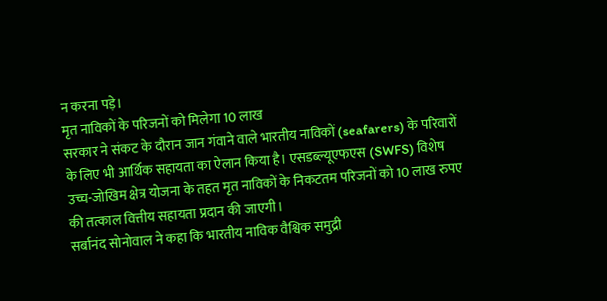न करना पड़े।
मृत नाविकों के परिजनों को मिलेगा 10 लाख
सरकार ने संकट के दौरान जान गंवाने वाले भारतीय नाविकों (seafarers) के परिवारों के लिए भी आर्थिक सहायता का ऐलान किया है। एसडब्ल्यूएफएस (SWFS) विशेष उच्च-जोखिम क्षेत्र योजना के तहत मृत नाविकों के निकटतम परिजनों को 10 लाख रुपए की तत्काल वित्तीय सहायता प्रदान की जाएगी।
सर्बानंद सोनोवाल ने कहा कि भारतीय नाविक वैश्विक समुद्री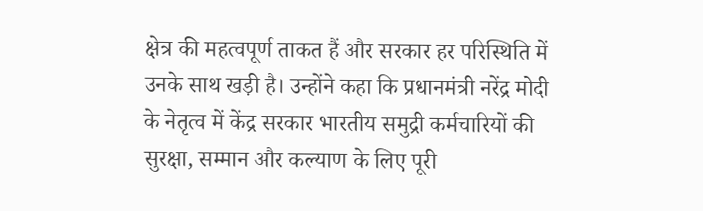क्षेत्र की महत्वपूर्ण ताकत हैं और सरकार हर परिस्थिति में उनके साथ खड़ी है। उन्होंने कहा कि प्रधानमंत्री नरेंद्र मोदी के नेतृत्व में केंद्र सरकार भारतीय समुद्री कर्मचारियों की सुरक्षा, सम्मान और कल्याण के लिए पूरी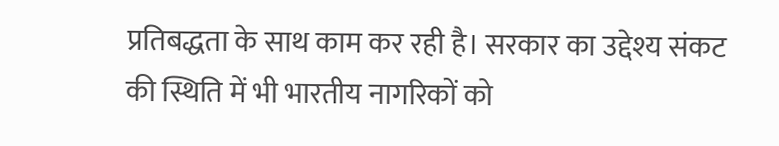प्रतिबद्धता के साथ काम कर रही है। सरकार का उद्देश्य संकट की स्थिति में भी भारतीय नागरिकों को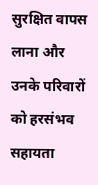सुरक्षित वापस लाना और उनके परिवारों को हरसंभव सहायता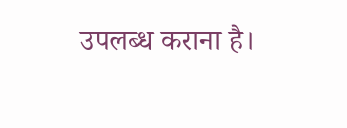उपलब्ध कराना है।